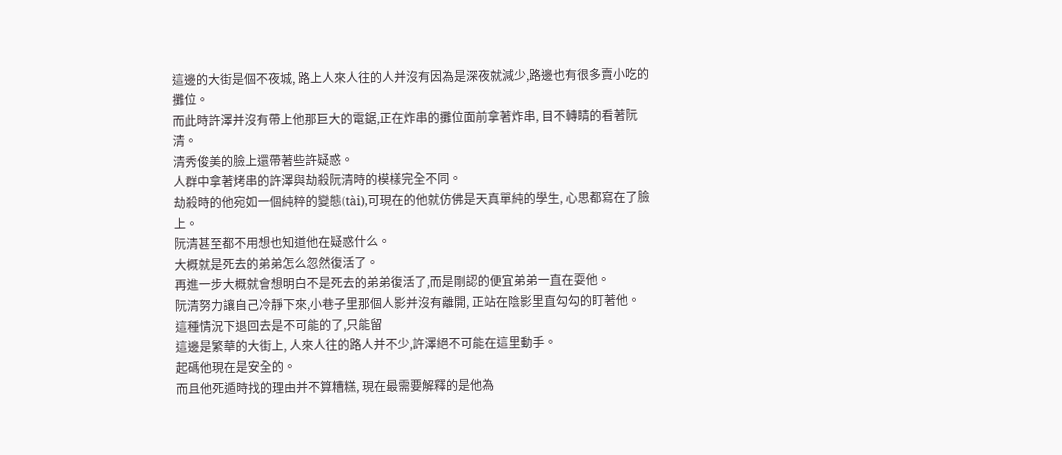這邊的大街是個不夜城, 路上人來人往的人并沒有因為是深夜就減少,路邊也有很多賣小吃的攤位。
而此時許澤并沒有帶上他那巨大的電鋸,正在炸串的攤位面前拿著炸串, 目不轉睛的看著阮清。
清秀俊美的臉上還帶著些許疑惑。
人群中拿著烤串的許澤與劫殺阮清時的模樣完全不同。
劫殺時的他宛如一個純粹的變態(tài),可現在的他就仿佛是天真單純的學生, 心思都寫在了臉上。
阮清甚至都不用想也知道他在疑惑什么。
大概就是死去的弟弟怎么忽然復活了。
再進一步大概就會想明白不是死去的弟弟復活了,而是剛認的便宜弟弟一直在耍他。
阮清努力讓自己冷靜下來,小巷子里那個人影并沒有離開, 正站在陰影里直勾勾的盯著他。
這種情況下退回去是不可能的了,只能留
這邊是繁華的大街上, 人來人往的路人并不少,許澤絕不可能在這里動手。
起碼他現在是安全的。
而且他死遁時找的理由并不算糟糕, 現在最需要解釋的是他為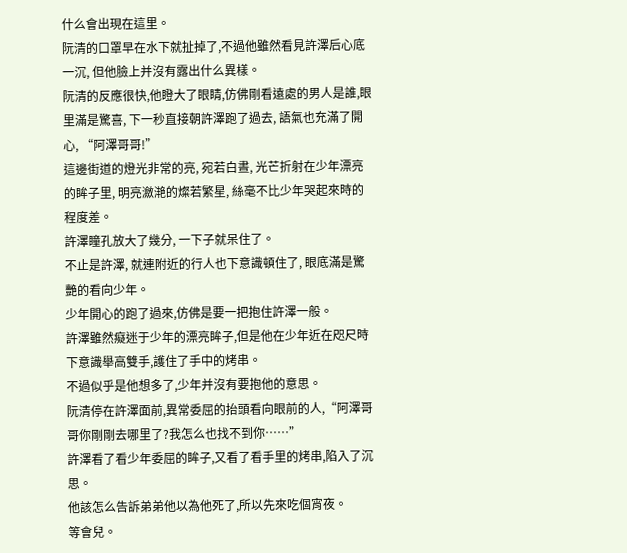什么會出現在這里。
阮清的口罩早在水下就扯掉了,不過他雖然看見許澤后心底一沉, 但他臉上并沒有露出什么異樣。
阮清的反應很快,他瞪大了眼睛,仿佛剛看遠處的男人是誰,眼里滿是驚喜, 下一秒直接朝許澤跑了過去, 語氣也充滿了開心, “阿澤哥哥!”
這邊街道的燈光非常的亮, 宛若白晝, 光芒折射在少年漂亮的眸子里, 明亮瀲滟的燦若繁星, 絲毫不比少年哭起來時的程度差。
許澤瞳孔放大了幾分, 一下子就呆住了。
不止是許澤, 就連附近的行人也下意識頓住了, 眼底滿是驚艷的看向少年。
少年開心的跑了過來,仿佛是要一把抱住許澤一般。
許澤雖然癡迷于少年的漂亮眸子,但是他在少年近在咫尺時下意識舉高雙手,護住了手中的烤串。
不過似乎是他想多了,少年并沒有要抱他的意思。
阮清停在許澤面前,異常委屈的抬頭看向眼前的人,“阿澤哥哥你剛剛去哪里了?我怎么也找不到你……”
許澤看了看少年委屈的眸子,又看了看手里的烤串,陷入了沉思。
他該怎么告訴弟弟他以為他死了,所以先來吃個宵夜。
等會兒。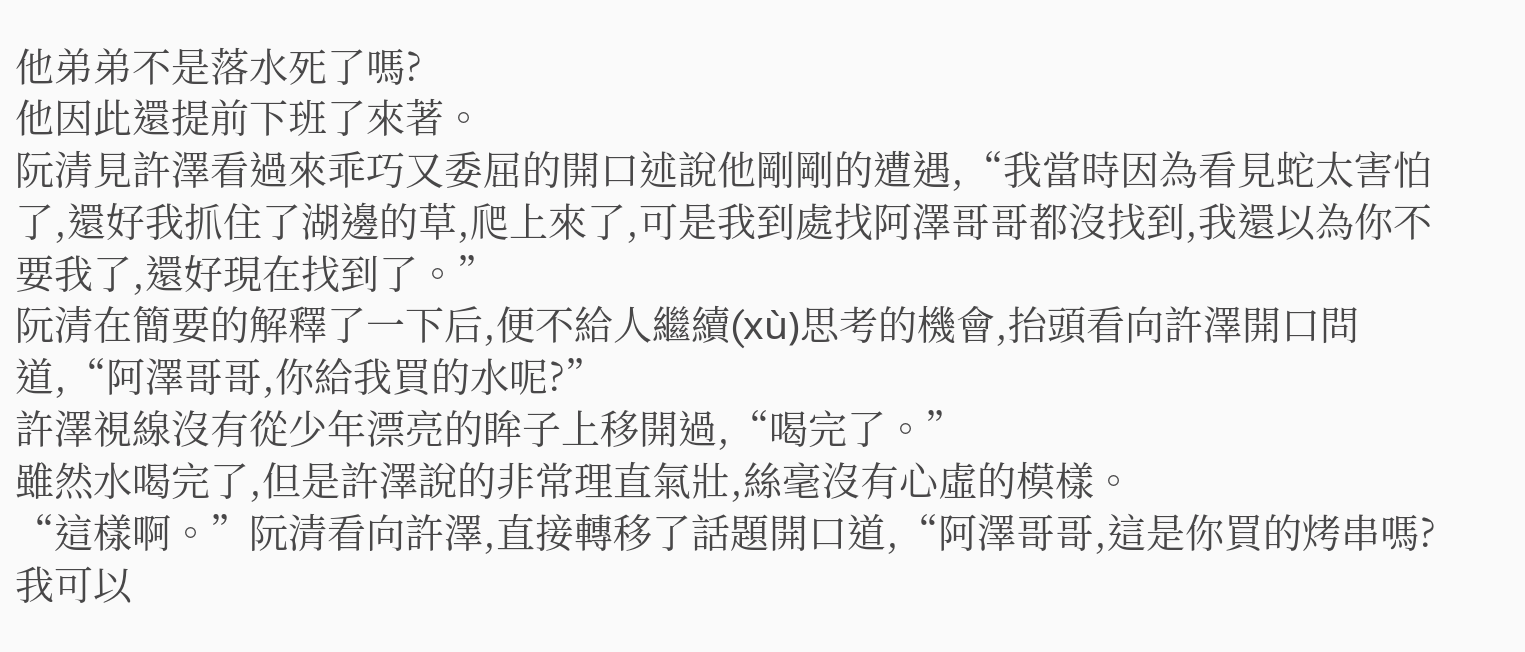他弟弟不是落水死了嗎?
他因此還提前下班了來著。
阮清見許澤看過來乖巧又委屈的開口述說他剛剛的遭遇,“我當時因為看見蛇太害怕了,還好我抓住了湖邊的草,爬上來了,可是我到處找阿澤哥哥都沒找到,我還以為你不要我了,還好現在找到了。”
阮清在簡要的解釋了一下后,便不給人繼續(xù)思考的機會,抬頭看向許澤開口問道,“阿澤哥哥,你給我買的水呢?”
許澤視線沒有從少年漂亮的眸子上移開過,“喝完了。”
雖然水喝完了,但是許澤說的非常理直氣壯,絲毫沒有心虛的模樣。
“這樣啊。”阮清看向許澤,直接轉移了話題開口道,“阿澤哥哥,這是你買的烤串嗎?我可以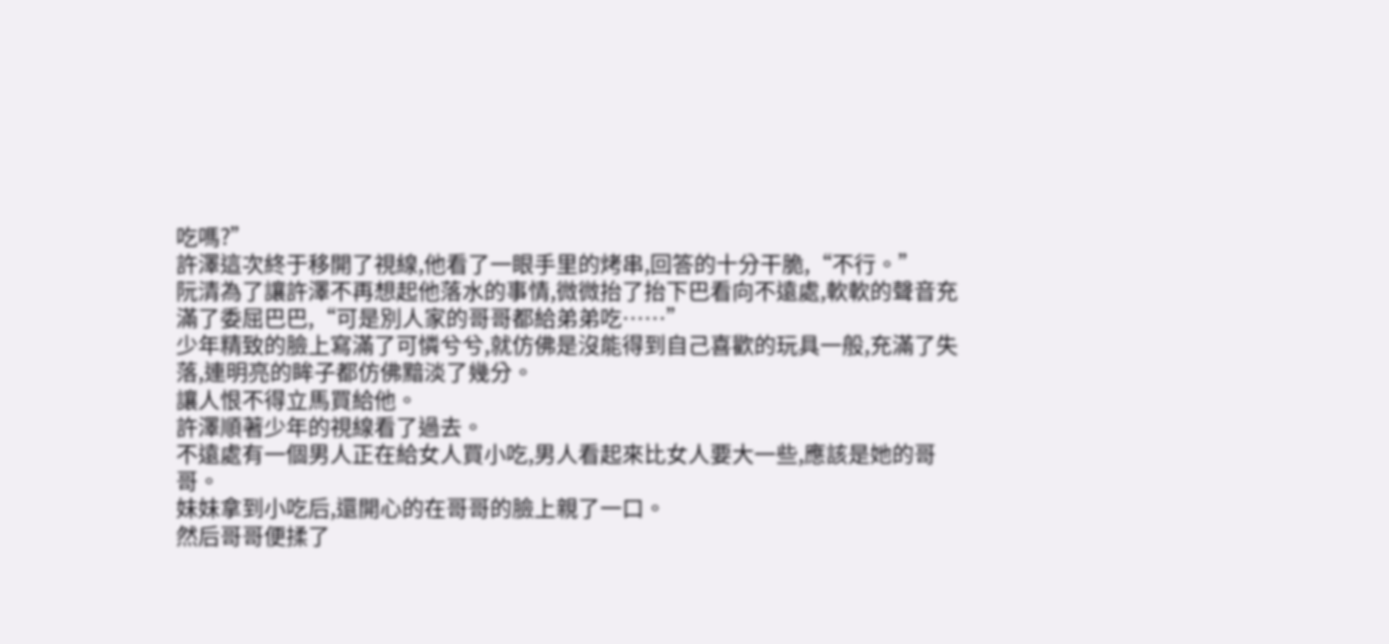吃嗎?”
許澤這次終于移開了視線,他看了一眼手里的烤串,回答的十分干脆,“不行。”
阮清為了讓許澤不再想起他落水的事情,微微抬了抬下巴看向不遠處,軟軟的聲音充滿了委屈巴巴,“可是別人家的哥哥都給弟弟吃……”
少年精致的臉上寫滿了可憐兮兮,就仿佛是沒能得到自己喜歡的玩具一般,充滿了失落,連明亮的眸子都仿佛黯淡了幾分。
讓人恨不得立馬買給他。
許澤順著少年的視線看了過去。
不遠處有一個男人正在給女人買小吃,男人看起來比女人要大一些,應該是她的哥哥。
妹妹拿到小吃后,還開心的在哥哥的臉上親了一口。
然后哥哥便揉了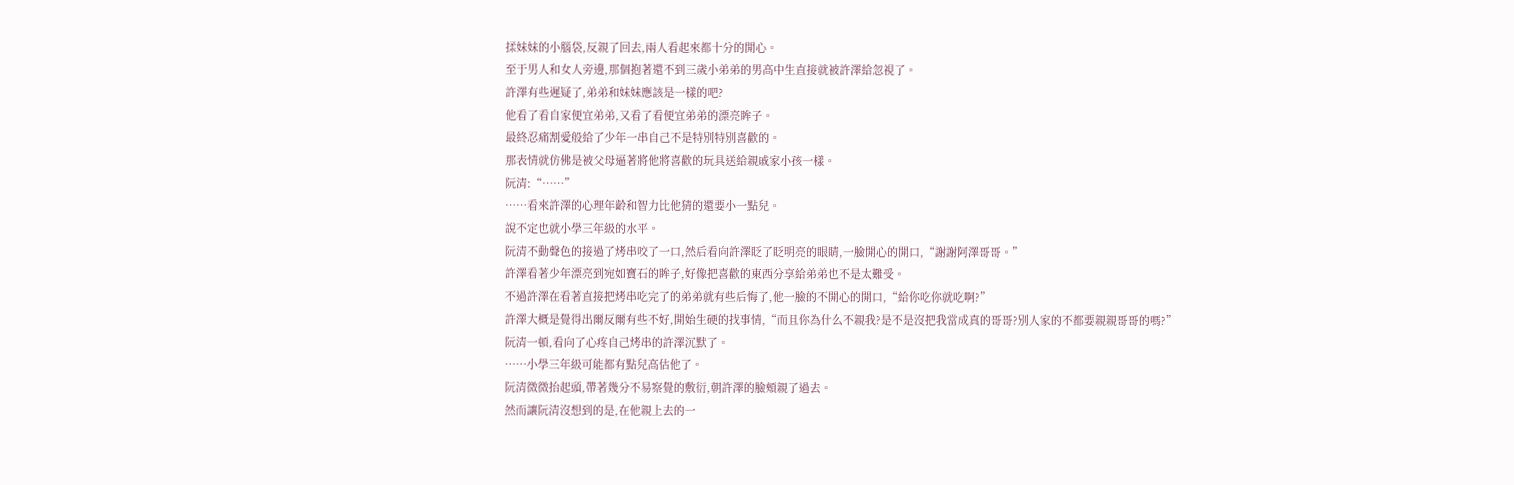揉妹妹的小腦袋,反親了回去,兩人看起來都十分的開心。
至于男人和女人旁邊,那個抱著還不到三歲小弟弟的男高中生直接就被許澤給忽視了。
許澤有些遲疑了,弟弟和妹妹應該是一樣的吧?
他看了看自家便宜弟弟,又看了看便宜弟弟的漂亮眸子。
最終忍痛割愛般給了少年一串自己不是特別特別喜歡的。
那表情就仿佛是被父母逼著將他將喜歡的玩具送給親戚家小孩一樣。
阮清:“……”
……看來許澤的心理年齡和智力比他猜的還要小一點兒。
說不定也就小學三年級的水平。
阮清不動聲色的接過了烤串咬了一口,然后看向許澤眨了眨明亮的眼睛,一臉開心的開口,“謝謝阿澤哥哥。”
許澤看著少年漂亮到宛如寶石的眸子,好像把喜歡的東西分享給弟弟也不是太難受。
不過許澤在看著直接把烤串吃完了的弟弟就有些后悔了,他一臉的不開心的開口,“給你吃你就吃啊?”
許澤大概是覺得出爾反爾有些不好,開始生硬的找事情,“而且你為什么不親我?是不是沒把我當成真的哥哥?別人家的不都要親親哥哥的嗎?”
阮清一頓,看向了心疼自己烤串的許澤沉默了。
……小學三年級可能都有點兒高估他了。
阮清微微抬起頭,帶著幾分不易察覺的敷衍,朝許澤的臉頰親了過去。
然而讓阮清沒想到的是,在他親上去的一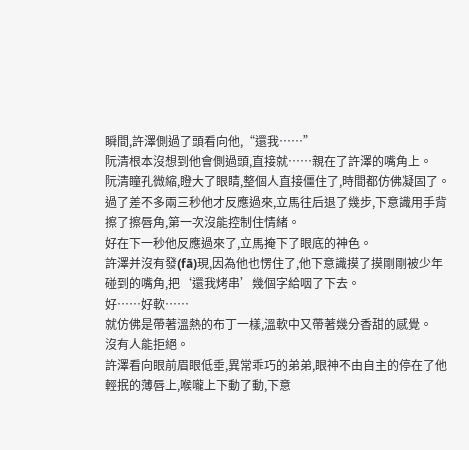瞬間,許澤側過了頭看向他,“還我……”
阮清根本沒想到他會側過頭,直接就……親在了許澤的嘴角上。
阮清瞳孔微縮,瞪大了眼睛,整個人直接僵住了,時間都仿佛凝固了。
過了差不多兩三秒他才反應過來,立馬往后退了幾步,下意識用手背擦了擦唇角,第一次沒能控制住情緒。
好在下一秒他反應過來了,立馬掩下了眼底的神色。
許澤并沒有發(fā)現,因為他也愣住了,他下意識摸了摸剛剛被少年碰到的嘴角,把‘還我烤串’幾個字給咽了下去。
好……好軟……
就仿佛是帶著溫熱的布丁一樣,溫軟中又帶著幾分香甜的感覺。
沒有人能拒絕。
許澤看向眼前眉眼低垂,異常乖巧的弟弟,眼神不由自主的停在了他輕抿的薄唇上,喉嚨上下動了動,下意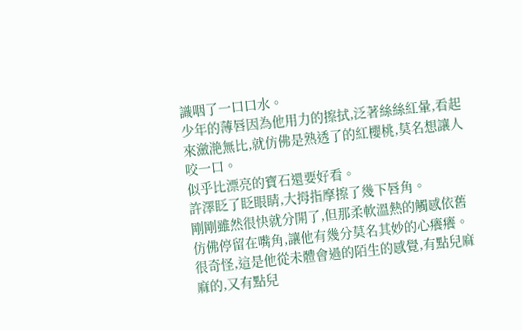識咽了一口口水。
少年的薄唇因為他用力的擦拭,泛著絲絲紅暈,看起來瀲滟無比,就仿佛是熟透了的紅櫻桃,莫名想讓人咬一口。
似乎比漂亮的寶石還要好看。
許澤眨了眨眼睛,大拇指摩擦了幾下唇角。
剛剛雖然很快就分開了,但那柔軟溫熱的觸感依舊仿佛停留在嘴角,讓他有幾分莫名其妙的心癢癢。
很奇怪,這是他從未體會過的陌生的感覺,有點兒麻麻的,又有點兒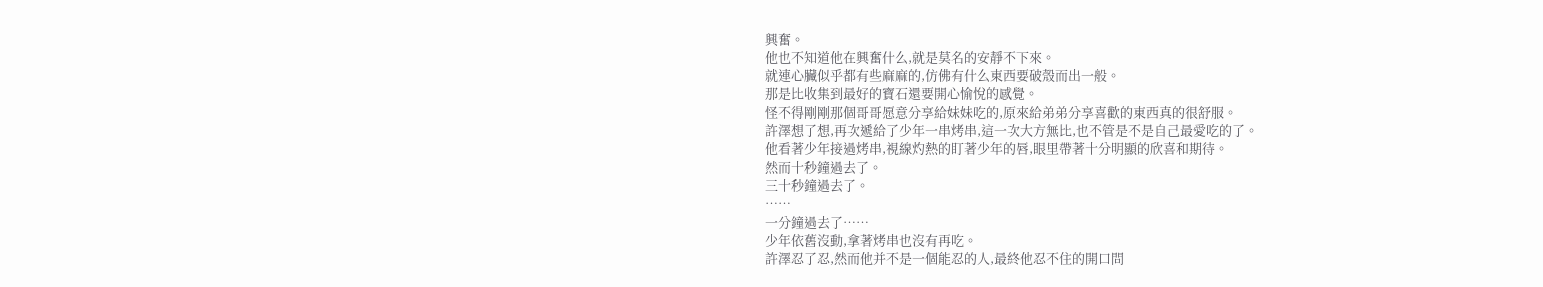興奮。
他也不知道他在興奮什么,就是莫名的安靜不下來。
就連心臟似乎都有些麻麻的,仿佛有什么東西要破殼而出一般。
那是比收集到最好的寶石還要開心愉悅的感覺。
怪不得剛剛那個哥哥愿意分享給妹妹吃的,原來給弟弟分享喜歡的東西真的很舒服。
許澤想了想,再次遞給了少年一串烤串,這一次大方無比,也不管是不是自己最愛吃的了。
他看著少年接過烤串,視線灼熱的盯著少年的唇,眼里帶著十分明顯的欣喜和期待。
然而十秒鐘過去了。
三十秒鐘過去了。
……
一分鐘過去了……
少年依舊沒動,拿著烤串也沒有再吃。
許澤忍了忍,然而他并不是一個能忍的人,最終他忍不住的開口問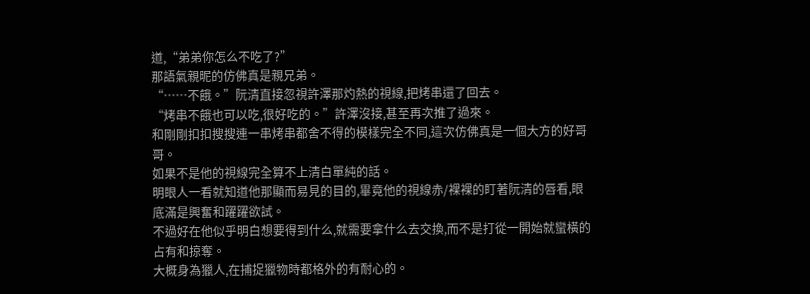道,“弟弟你怎么不吃了?”
那語氣親昵的仿佛真是親兄弟。
“……不餓。”阮清直接忽視許澤那灼熱的視線,把烤串還了回去。
“烤串不餓也可以吃,很好吃的。”許澤沒接,甚至再次推了過來。
和剛剛扣扣搜搜連一串烤串都舍不得的模樣完全不同,這次仿佛真是一個大方的好哥哥。
如果不是他的視線完全算不上清白單純的話。
明眼人一看就知道他那顯而易見的目的,畢竟他的視線赤/裸裸的盯著阮清的唇看,眼底滿是興奮和躍躍欲試。
不過好在他似乎明白想要得到什么,就需要拿什么去交換,而不是打從一開始就蠻橫的占有和掠奪。
大概身為獵人,在捕捉獵物時都格外的有耐心的。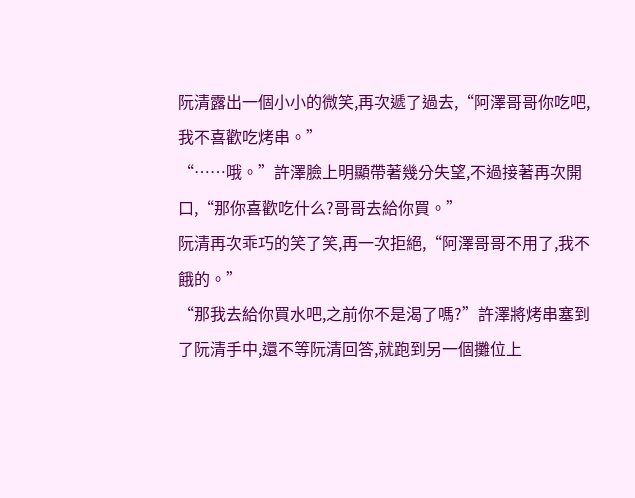阮清露出一個小小的微笑,再次遞了過去,“阿澤哥哥你吃吧,我不喜歡吃烤串。”
“……哦。”許澤臉上明顯帶著幾分失望,不過接著再次開口,“那你喜歡吃什么?哥哥去給你買。”
阮清再次乖巧的笑了笑,再一次拒絕,“阿澤哥哥不用了,我不餓的。”
“那我去給你買水吧,之前你不是渴了嗎?”許澤將烤串塞到了阮清手中,還不等阮清回答,就跑到另一個攤位上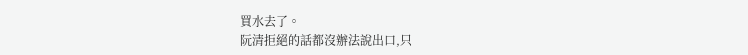買水去了。
阮清拒絕的話都沒辦法說出口,只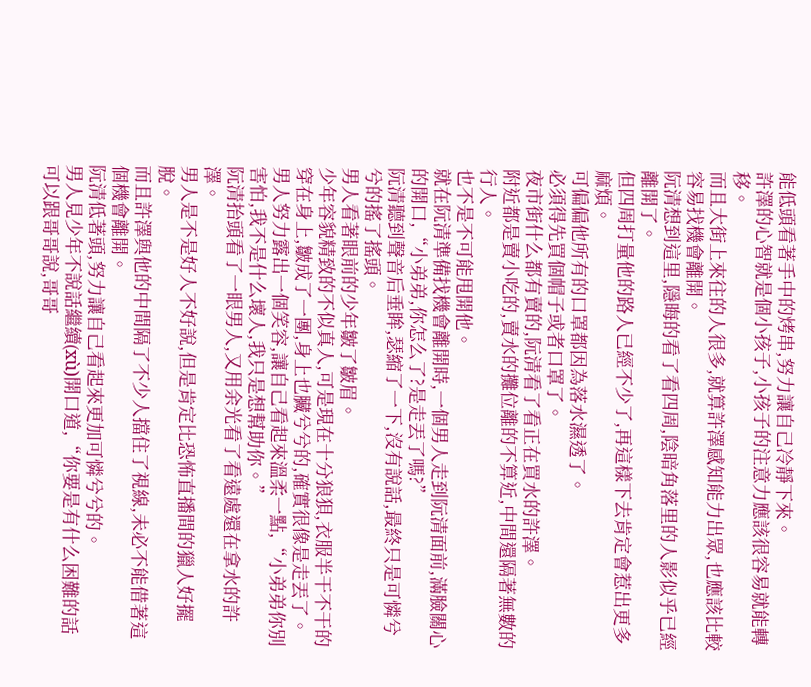能低頭看著手中的烤串,努力讓自己冷靜下來。
許澤的心智就是個小孩子,小孩子的注意力應該很容易就能轉移。
而且大街上來往的人很多,就算許澤感知能力出眾,也應該比較容易找機會離開。
阮清想到這里,隱晦的看了看四周,陰暗角落里的人影似乎已經離開了。
但四周打量他的路人已經不少了,再這樣下去肯定會惹出更多麻煩。
可偏偏他所有的口罩都因為落水濕透了。
必須得先買個帽子或者口罩了。
夜市街什么都有賣的,阮清看了看正在買水的許澤。
附近都是賣小吃的,賣水的攤位離的不算近,中間還隔著無數的行人。
也不是不可能甩開他。
就在阮清準備找機會離開時,一個男人走到阮清面前,滿臉關心的開口,“小弟弟,你怎么了?是走丟了嗎?”
阮清聽到聲音后垂眸,瑟縮了一下,沒有說話,最終只是可憐兮兮的搖了搖頭。
男人看著眼前的少年皺了皺眉。
少年容貌精致的不似真人,可是現在十分狼狽,衣服半干不干的穿在身上,皺成了一團,身上也臟兮兮的,確實很像是走丟了。
男人努力露出一個笑容,讓自己看起來溫柔一點,“小弟弟你別害怕,我不是什么壞人,我只是想幫助你。”
阮清抬頭看了一眼男人,又用余光看了看遠處還在拿水的許澤。
男人是不是好人不好說,但是肯定比恐怖直播間的獵人好擺脫。
而且許澤與他的中間隔了不少人擋住了視線,未必不能借著這個機會離開。
阮清低著頭,努力讓自己看起來更加可憐兮兮的。
男人見少年不說話繼續(xù)開口道,“你要是有什么困難的話可以跟哥哥說,哥哥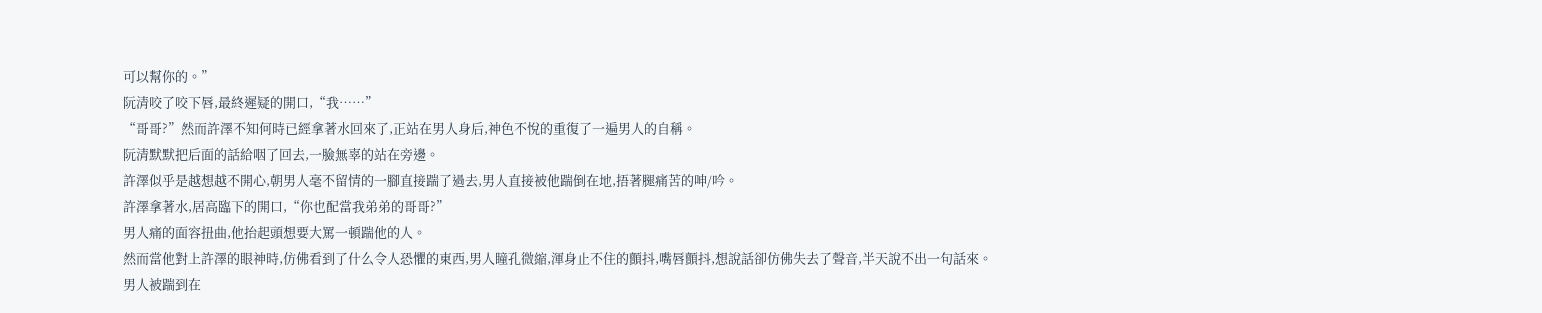可以幫你的。”
阮清咬了咬下唇,最終遲疑的開口,“我……”
“哥哥?”然而許澤不知何時已經拿著水回來了,正站在男人身后,神色不悅的重復了一遍男人的自稱。
阮清默默把后面的話給咽了回去,一臉無辜的站在旁邊。
許澤似乎是越想越不開心,朝男人毫不留情的一腳直接踹了過去,男人直接被他踹倒在地,捂著腿痛苦的呻/吟。
許澤拿著水,居高臨下的開口,“你也配當我弟弟的哥哥?”
男人痛的面容扭曲,他抬起頭想要大罵一頓踹他的人。
然而當他對上許澤的眼神時,仿佛看到了什么令人恐懼的東西,男人瞳孔微縮,渾身止不住的顫抖,嘴唇顫抖,想說話卻仿佛失去了聲音,半天說不出一句話來。
男人被踹到在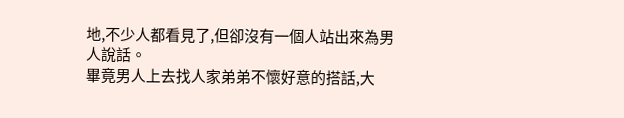地,不少人都看見了,但卻沒有一個人站出來為男人說話。
畢竟男人上去找人家弟弟不懷好意的搭話,大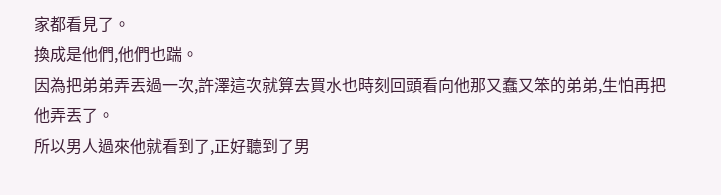家都看見了。
換成是他們,他們也踹。
因為把弟弟弄丟過一次,許澤這次就算去買水也時刻回頭看向他那又蠢又笨的弟弟,生怕再把他弄丟了。
所以男人過來他就看到了,正好聽到了男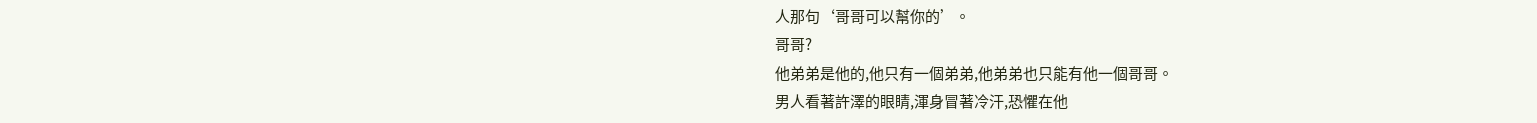人那句‘哥哥可以幫你的’。
哥哥?
他弟弟是他的,他只有一個弟弟,他弟弟也只能有他一個哥哥。
男人看著許澤的眼睛,渾身冒著冷汗,恐懼在他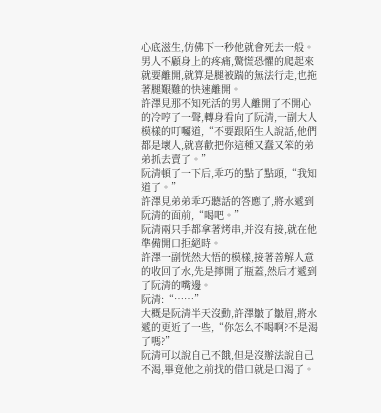心底滋生,仿佛下一秒他就會死去一般。
男人不顧身上的疼痛,驚慌恐懼的爬起來就要離開,就算是腿被踹的無法行走,也拖著腿艱難的快速離開。
許澤見那不知死活的男人離開了不開心的冷哼了一聲,轉身看向了阮清,一副大人模樣的叮囑道,“不要跟陌生人說話,他們都是壞人,就喜歡把你這種又蠢又笨的弟弟抓去賣了。”
阮清頓了一下后,乖巧的點了點頭,“我知道了。”
許澤見弟弟乖巧聽話的答應了,將水遞到阮清的面前,“喝吧。”
阮清兩只手都拿著烤串,并沒有接,就在他準備開口拒絕時。
許澤一副恍然大悟的模樣,接著善解人意的收回了水,先是擰開了瓶蓋,然后才遞到了阮清的嘴邊。
阮清:“……”
大概是阮清半天沒動,許澤皺了皺眉,將水遞的更近了一些,“你怎么不喝啊?不是渴了嗎?”
阮清可以說自己不餓,但是沒辦法說自己不渴,畢竟他之前找的借口就是口渴了。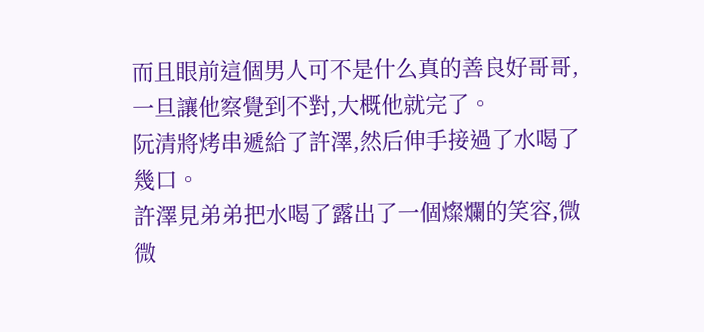而且眼前這個男人可不是什么真的善良好哥哥,一旦讓他察覺到不對,大概他就完了。
阮清將烤串遞給了許澤,然后伸手接過了水喝了幾口。
許澤見弟弟把水喝了露出了一個燦爛的笑容,微微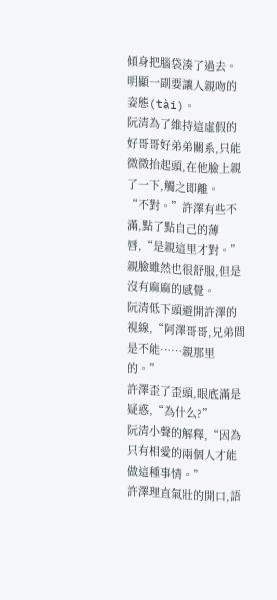傾身把腦袋湊了過去。
明顯一副要讓人親吻的姿態(tài)。
阮清為了維持這虛假的好哥哥好弟弟關系,只能微微抬起頭,在他臉上親了一下,觸之即離。
“不對。”許澤有些不滿,點了點自己的薄唇,“是親這里才對。”
親臉雖然也很舒服,但是沒有麻麻的感覺。
阮清低下頭避開許澤的視線,“阿澤哥哥,兄弟間是不能……親那里的。”
許澤歪了歪頭,眼底滿是疑惑,“為什么?”
阮清小聲的解釋,“因為只有相愛的兩個人才能做這種事情。”
許澤理直氣壯的開口,語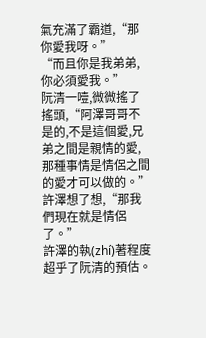氣充滿了霸道,“那你愛我呀。”
“而且你是我弟弟,你必須愛我。”
阮清一噎,微微搖了搖頭,“阿澤哥哥不是的,不是這個愛,兄弟之間是親情的愛,那種事情是情侶之間的愛才可以做的。”
許澤想了想,“那我們現在就是情侶了。”
許澤的執(zhí)著程度超乎了阮清的預估。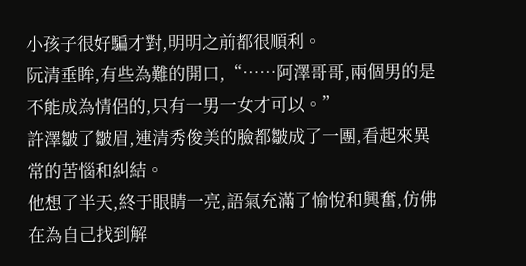小孩子很好騙才對,明明之前都很順利。
阮清垂眸,有些為難的開口,“……阿澤哥哥,兩個男的是不能成為情侶的,只有一男一女才可以。”
許澤皺了皺眉,連清秀俊美的臉都皺成了一團,看起來異常的苦惱和糾結。
他想了半天,終于眼睛一亮,語氣充滿了愉悅和興奮,仿佛在為自己找到解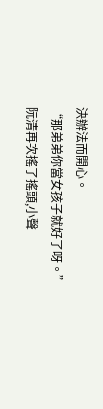決辦法而開心。
“那弟弟你當女孩子就好了呀。”
阮清再次搖了搖頭,小聲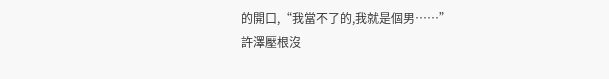的開口,“我當不了的,我就是個男……”
許澤壓根沒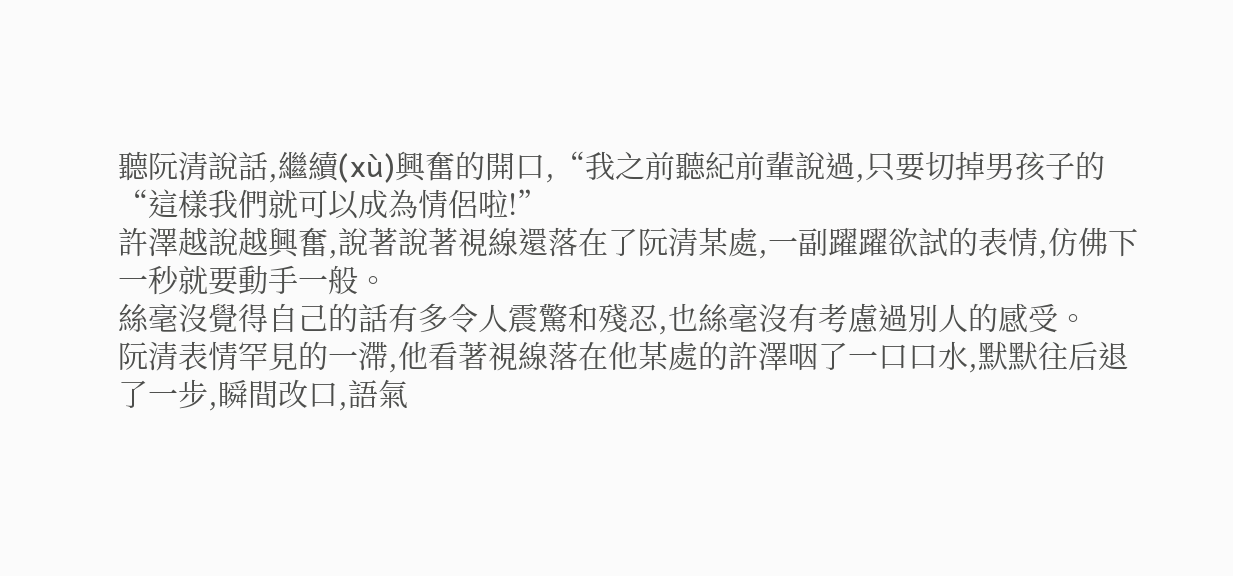聽阮清說話,繼續(xù)興奮的開口,“我之前聽紀前輩說過,只要切掉男孩子的
“這樣我們就可以成為情侶啦!”
許澤越說越興奮,說著說著視線還落在了阮清某處,一副躍躍欲試的表情,仿佛下一秒就要動手一般。
絲毫沒覺得自己的話有多令人震驚和殘忍,也絲毫沒有考慮過別人的感受。
阮清表情罕見的一滯,他看著視線落在他某處的許澤咽了一口口水,默默往后退了一步,瞬間改口,語氣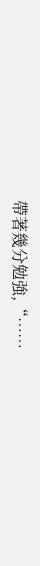帶著幾分勉強,“……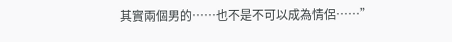其實兩個男的……也不是不可以成為情侶……”